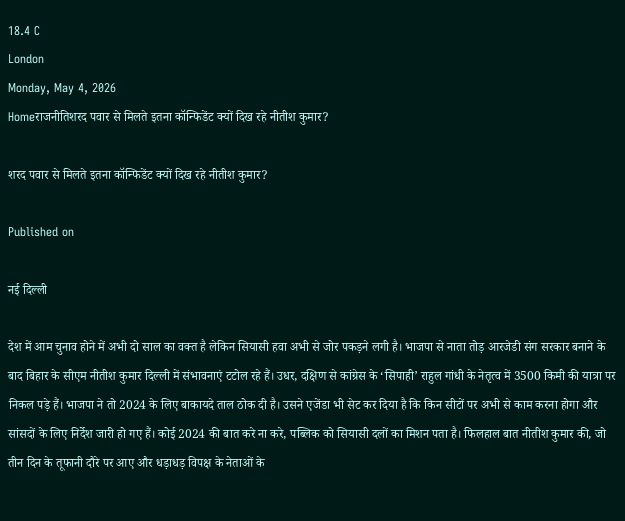18.4 C
London
Monday, May 4, 2026
Homeराजनीतिशरद पवार से मिलते इतना कॉन्फिडेंट क्यों दिख रहे नीतीश कुमार?

शरद पवार से मिलते इतना कॉन्फिडेंट क्यों दिख रहे नीतीश कुमार?

Published on

नई दिल्ली

देश में आम चुनाव होने में अभी दो साल का वक्त है लेकिन सियासी हवा अभी से जोर पकड़ने लगी है। भाजपा से नाता तोड़ आरजेडी संग सरकार बनाने के बाद बिहार के सीएम नीतीश कुमार दिल्ली में संभावनाएं टटोल रहे हैं। उधर, दक्षिण से कांग्रेस के ‘सिपाही’ राहुल गांधी के नेतृत्व में 3500 किमी की यात्रा पर निकल पड़े हैं। भाजपा ने तो 2024 के लिए बाकायदे ताल ठोक दी है। उसने एजेंडा भी सेट कर दिया है कि किन सीटों पर अभी से काम करना होगा और सांसदों के लिए निर्देश जारी हो गए हैं। कोई 2024 की बात करे ना करे, पब्लिक को सियासी दलों का मिशन पता है। फिलहाल बात नीतीश कुमार की, जो तीन दिन के तूफानी दौरे पर आए और धड़ाधड़ विपक्ष के नेताओं के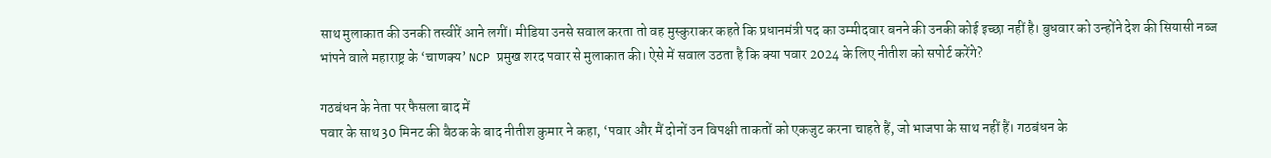साथ मुलाकात की उनकी तस्वीरें आने लगीं। मीडिया उनसे सवाल करता तो वह मुस्कुराकर कहते कि प्रधानमंत्री पद का उम्मीदवार बनने की उनकी कोई इच्छा नहीं है। बुधवार को उन्होंने देश की सियासी नब्ज भांपने वाले महाराष्ट्र के ‘चाणक्य’ NCP प्रमुख शरद पवार से मुलाकात की। ऐसे में सवाल उठता है कि क्या पवार 2024 के लिए नीतीश को सपोर्ट करेंगे?

गठबंधन के नेता पर फैसला बाद में
पवार के साथ 30 मिनट की बैठक के बाद नीतीश कुमार ने कहा, ‘पवार और मैं दोनों उन विपक्षी ताकतों को एकजुट करना चाहते हैं, जो भाजपा के साथ नहीं हैं। गठबंधन के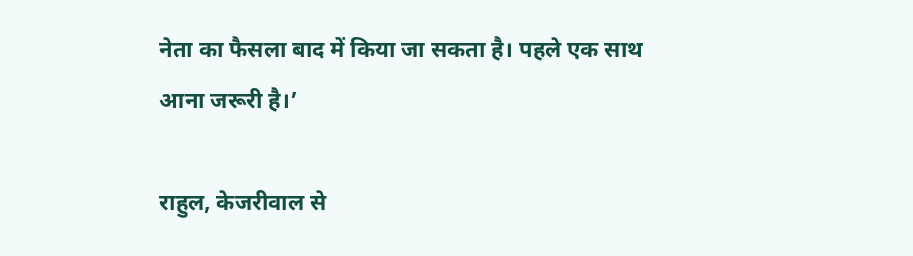नेता का फैसला बाद में किया जा सकता है। पहले एक साथ आना जरूरी है।’

राहुल, केजरीवाल से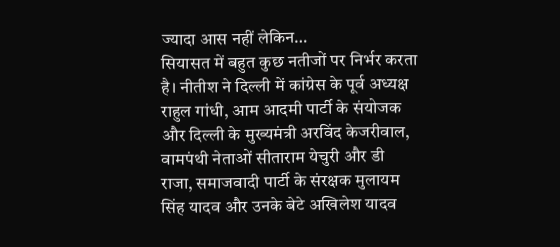ज्यादा आस नहीं लेकिन…
सियासत में बहुत कुछ नतीजों पर निर्भर करता है। नीतीश ने दिल्ली में कांग्रेस के पूर्व अध्यक्ष राहुल गांधी, आम आदमी पार्टी के संयोजक और दिल्ली के मुख्यमंत्री अरविंद केजरीवाल, वामपंथी नेताओं सीताराम येचुरी और डी राजा, समाजवादी पार्टी के संरक्षक मुलायम सिंह यादव और उनके बेटे अखिलेश यादव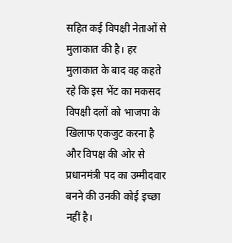सहित कई विपक्षी नेताओं से मुलाकात की है। हर मुलाकात के बाद वह कहते रहे कि इस भेंट का मकसद विपक्षी दलों को भाजपा के खिलाफ एकजुट करना है और विपक्ष की ओर से प्रधानमंत्री पद का उम्मीदवार बनने की उनकी कोई इच्छा नहीं है।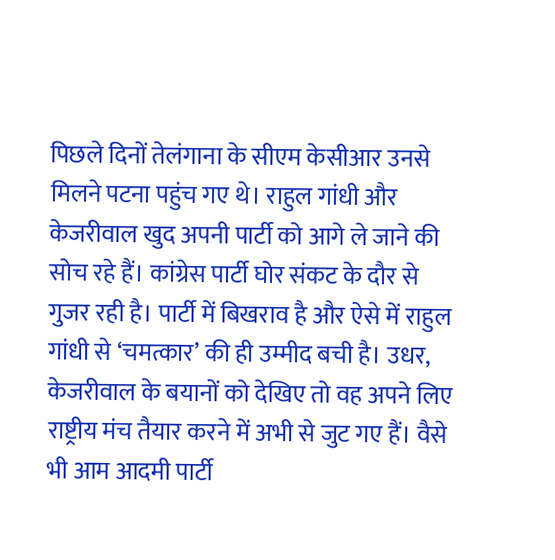पिछले दिनों तेलंगाना के सीएम केसीआर उनसे मिलने पटना पहुंच गए थे। राहुल गांधी और केजरीवाल खुद अपनी पार्टी को आगे ले जाने की सोच रहे हैं। कांग्रेस पार्टी घोर संकट के दौर से गुजर रही है। पार्टी में बिखराव है और ऐसे में राहुल गांधी से ‘चमत्कार’ की ही उम्मीद बची है। उधर, केजरीवाल के बयानों को देखिए तो वह अपने लिए राष्ट्रीय मंच तैयार करने में अभी से जुट गए हैं। वैसे भी आम आदमी पार्टी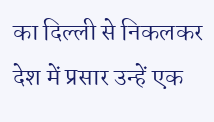का दिल्ली से निकलकर देश में प्रसार उन्हें एक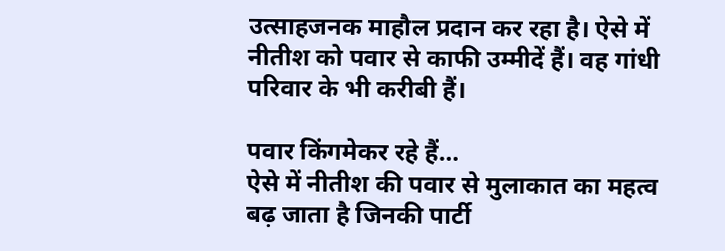उत्साहजनक माहौल प्रदान कर रहा है। ऐसे में नीतीश को पवार से काफी उम्मीदें हैं। वह गांधी परिवार के भी करीबी हैं।

पवार किंगमेकर रहे हैं…
ऐसे में नीतीश की पवार से मुलाकात का महत्व बढ़ जाता है जिनकी पार्टी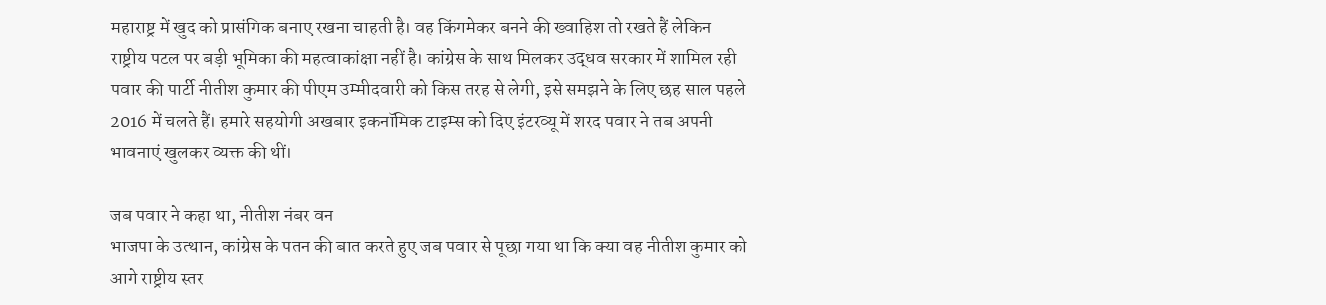महाराष्ट्र में खुद को प्रासंगिक बनाए रखना चाहती है। वह किंगमेकर बनने की ख्वाहिश तो रखते हैं लेकिन राष्ट्रीय पटल पर बड़ी भूमिका की महत्वाकांक्षा नहीं है। कांग्रेस के साथ मिलकर उद्धव सरकार में शामिल रही पवार की पार्टी नीतीश कुमार की पीएम उम्मीदवारी को किस तरह से लेगी, इसे समझने के लिए छह साल पहले 2016 में चलते हैं। हमारे सहयोगी अखबार इकनॉमिक टाइम्स को दिए इंटरव्यू में शरद पवार ने तब अपनी भावनाएं खुलकर व्यक्त की थीं।

जब पवार ने कहा था, नीतीश नंबर वन
भाजपा के उत्थान, कांग्रेस के पतन की बात करते हुए जब पवार से पूछा गया था कि क्या वह नीतीश कुमार को आगे राष्ट्रीय स्तर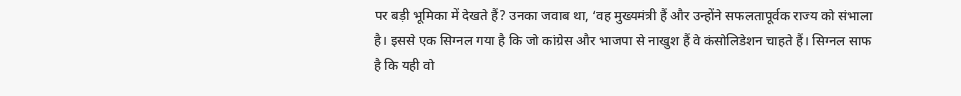पर बड़ी भूमिका में देखते हैं? उनका जवाब था, ‘वह मुख्यमंत्री हैं और उन्होंने सफलतापूर्वक राज्य को संभाला है। इससे एक सिग्नल गया है कि जो कांग्रेस और भाजपा से नाखुश हैं वे कंसोलिडेशन चाहते हैं। सिग्नल साफ है कि यही वो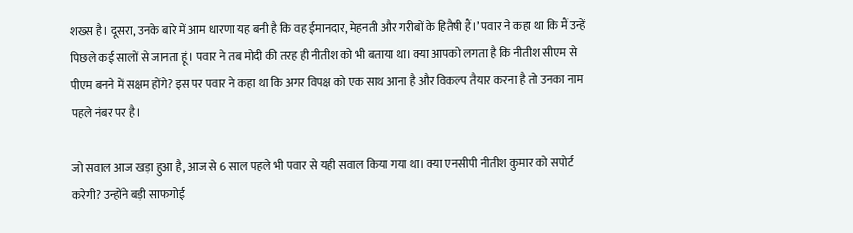शख्स है। दूसरा, उनके बारे में आम धारणा यह बनी है कि वह ईमानदार, मेहनती और गरीबों के हितैषी हैं।’ पवार ने कहा था कि मैं उन्हें पिछले कई सालों से जानता हूं। पवार ने तब मोदी की तरह ही नीतीश को भी बताया था। क्या आपको लगता है कि नीतीश सीएम से पीएम बनने में सक्षम होंगे? इस पर पवार ने कहा था कि अगर विपक्ष को एक साथ आना है और विकल्प तैयार करना है तो उनका नाम पहले नंबर पर है।

जो सवाल आज खड़ा हुआ है, आज से 6 साल पहले भी पवार से यही सवाल किया गया था। क्या एनसीपी नीतीश कुमार को सपोर्ट करेगी? उन्होंने बड़ी साफगोई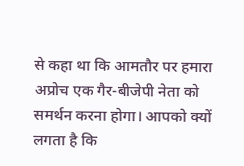से कहा था कि आमतौर पर हमारा अप्रोच एक गैर-बीजेपी नेता को समर्थन करना होगा। आपको क्यों लगता है कि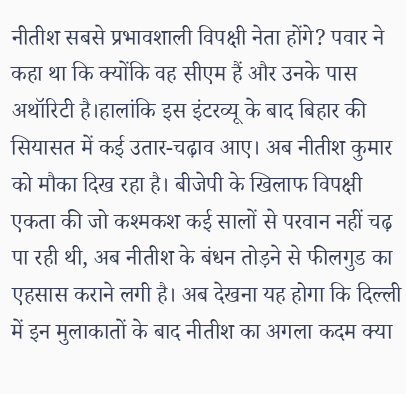नीतीश सबसे प्रभावशाली विपक्षी नेता होंगे? पवार ने कहा था कि क्योंकि वह सीएम हैं और उनके पास अथॉरिटी है।हालांकि इस इंटरव्यू के बाद बिहार की सियासत में कई उतार-चढ़ाव आए। अब नीतीश कुमार को मौका दिख रहा है। बीजेपी के खिलाफ विपक्षी एकता की जो कश्मकश कई सालों से परवान नहीं चढ़ पा रही थी, अब नीतीश के बंधन तोड़ने से फीलगुड का एहसास कराने लगी है। अब देखना यह होगा कि दिल्ली में इन मुलाकातों के बाद नीतीश का अगला कदम क्या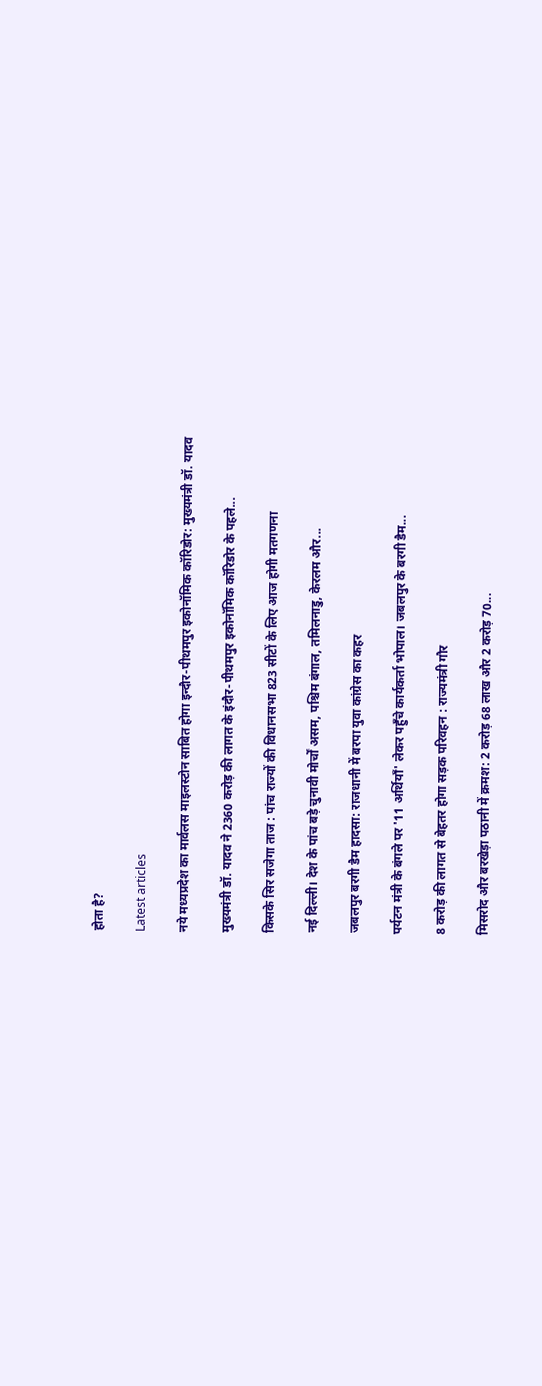होता है?

Latest articles

नये मध्यप्रदेश का मार्वलस माइलस्टोन साबित होगा इन्दौर-पीथमपुर इकोनॉमिक कॉरिडोर: मुख्यमंत्री डॉ. यादव

मुख्यमंत्री डॉ. यादव ने 2360 करोड़ की लागत के इंदौर-पीथमपुर इकोनॉमिक कॉरिडोर के पहले...

किसके सिर सजेगा ताज : पांच राज्यों की विधानसभा 823 सीटों के लिए आज होगी मतगणना

नई दिल्ली। देश के पांच बड़े चुनावी मोर्चों असम, पश्चिम बंगाल, तमिलनाडु, केरलम और...

जबलपुर बरगी डैम हादसा: राजधानी में बरपा युवा कांग्रेस का कहर

पर्यटन मंत्री के बंगले पर '11 अर्थियाँ' लेकर पहुँचे कार्यकर्ता भोपाल। जबलपुर के बरगी डैम...

8 करोड़ की लागत से बेहतर होगा सड़क परिवहन : राज्यमंत्री गौर

मिसरोद और बरखेड़ा पठानी में क्रमश: 2 करोड़ 68 लाख और 2 करोड़ 70...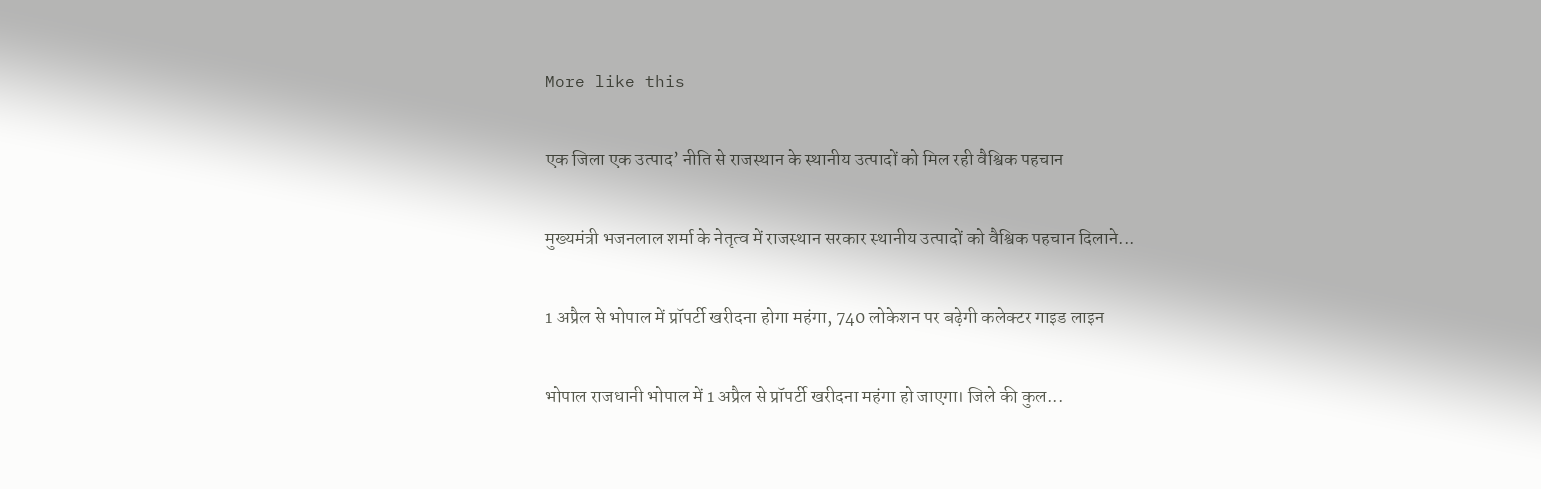More like this

एक जिला एक उत्पाद’ नीति से राजस्थान के स्थानीय उत्पादों को मिल रही वैश्विक पहचान

मुख्यमंत्री भजनलाल शर्मा के नेतृत्व में राजस्थान सरकार स्थानीय उत्पादों को वैश्विक पहचान दिलाने...

1 अप्रैल से भोपाल में प्रॉपर्टी खरीदना होगा महंगा, 740 लोकेशन पर बढ़ेगी कलेक्टर गाइड लाइन

भोपाल राजधानी भोपाल में 1 अप्रैल से प्रॉपर्टी खरीदना महंगा हो जाएगा। जिले की कुल...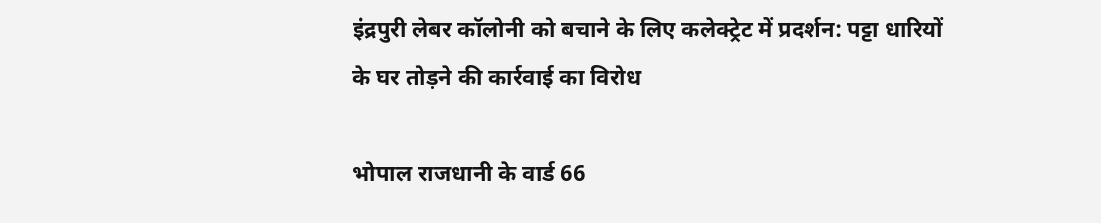इंद्रपुरी लेबर कॉलोनी को बचाने के लिए कलेक्ट्रेट में प्रदर्शन: पट्टा धारियों के घर तोड़ने की कार्रवाई का विरोध

भोपाल राजधानी के वार्ड 66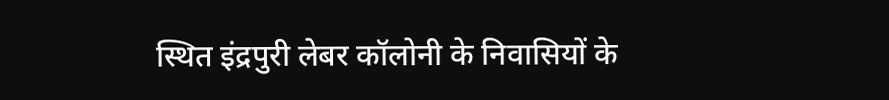स्थित इंद्रपुरी लेबर कॉलोनी के निवासियों के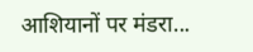आशियानों पर मंडरा...